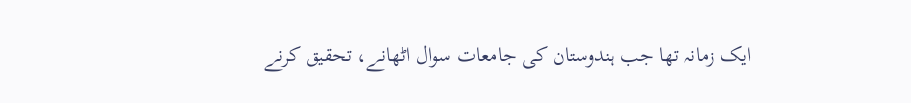ایک زمانہ تھا جب ہندوستان کی جامعات سوال اٹھانے، تحقیق کرنے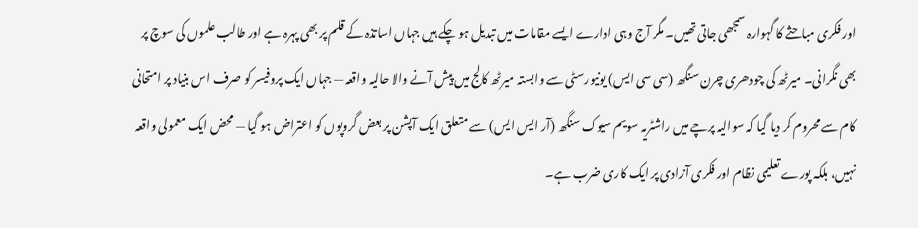اور فکری مباحثے کا گہوارہ سمجھی جاتی تھیں۔ مگر آج وہی ادارے ایسے مقامات میں تبدیل ہو چکے ہیں جہاں اساتذہ کے قلم پر بھی پہرہ ہے اور طالب علموں کی سوچ پر بھی نگرانی۔ میرٹھ کی چودھری چرن سنگھ (سی سی ایس) یونیورسٹی سے وابستہ میرٹھ کالج میں پیش آنے والا حالیہ واقعہ — جہاں ایک پروفیسر کو صرف اس بنیاد پر امتحانی کام سے محروم کر دیا گیا کہ سوالیہ پرچے میں راشٹریہ سویم سیوک سنگھ (آر ایس ایس) سے متعلق ایک آپشن پر بعض گروپوں کو اعتراض ہو گیا — محض ایک معمولی واقعہ نہیں، بلکہ پورے تعلیمی نظام اور فکری آزادی پر ایک کاری ضرب ہے۔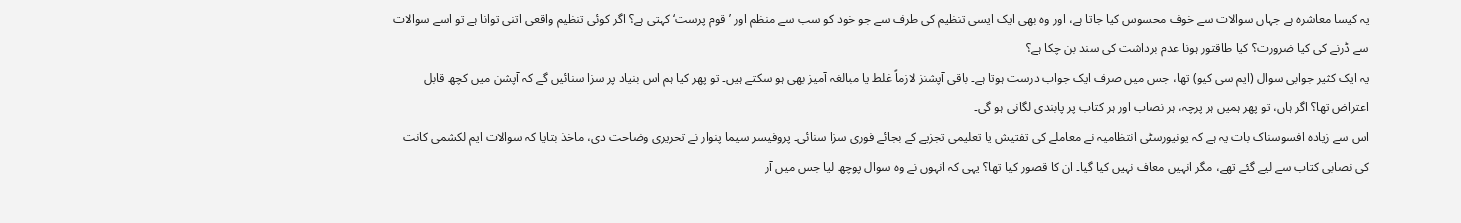یہ کیسا معاشرہ ہے جہاں سوالات سے خوف محسوس کیا جاتا ہے، اور وہ بھی ایک ایسی تنظیم کی طرف سے جو خود کو سب سے منظم اور ’قوم پرست‘ کہتی ہے؟ اگر کوئی تنظیم واقعی اتنی توانا ہے تو اسے سوالات سے ڈرنے کی کیا ضرورت؟ کیا طاقتور ہونا عدم برداشت کی سند بن چکا ہے؟
یہ ایک کثیر جوابی سوال (ایم سی کیو) تھا، جس میں صرف ایک جواب درست ہوتا ہے۔ باقی آپشنز لازماً غلط یا مبالغہ آمیز بھی ہو سکتے ہیں۔ تو پھر کیا ہم اس بنیاد پر سزا سنائیں گے کہ آپشن میں کچھ قابل اعتراض تھا؟ اگر ہاں، تو پھر ہمیں ہر پرچہ، ہر نصاب اور ہر کتاب پر پابندی لگانی ہو گی۔
اس سے زیادہ افسوسناک بات یہ ہے کہ یونیورسٹی انتظامیہ نے معاملے کی تفتیش یا تعلیمی تجزیے کے بجائے فوری سزا سنائی۔ پروفیسر سیما پنوار نے تحریری وضاحت دی، ماخذ بتایا کہ سوالات ایم لکشمی کانت کی نصابی کتاب سے لیے گئے تھے، مگر انہیں معاف نہیں کیا گیا۔ ان کا قصور کیا تھا؟ یہی کہ انہوں نے وہ سوال پوچھ لیا جس میں آر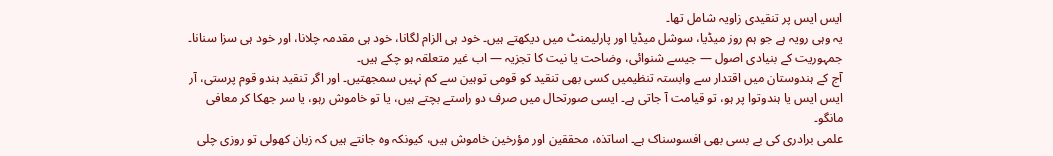ایس ایس پر تنقیدی زاویہ شامل تھا۔
یہ وہی رویہ ہے جو ہم روز میڈیا، سوشل میڈیا اور پارلیمنٹ میں دیکھتے ہیں۔ خود ہی الزام لگانا، خود ہی مقدمہ چلانا، اور خود ہی سزا سنانا۔ جمہوریت کے بنیادی اصول — جیسے شنوائی، وضاحت یا نیت کا تجزیہ — اب غیر متعلقہ ہو چکے ہیں۔
آج کے ہندوستان میں اقتدار سے وابستہ تنظیمیں کسی بھی تنقید کو قومی توہین سے کم نہیں سمجھتیں۔ اور اگر تنقید ہندو قوم پرستی، آر ایس ایس یا ہندوتوا پر ہو، تو قیامت آ جاتی ہے۔ ایسی صورتحال میں صرف دو راستے بچتے ہیں، یا تو خاموش رہو، یا سر جھکا کر معافی مانگو۔
علمی برادری کی بے بسی بھی افسوسناک ہے۔ اساتذہ، محققین اور مؤرخین خاموش ہیں، کیونکہ وہ جانتے ہیں کہ زبان کھولی تو روزی چلی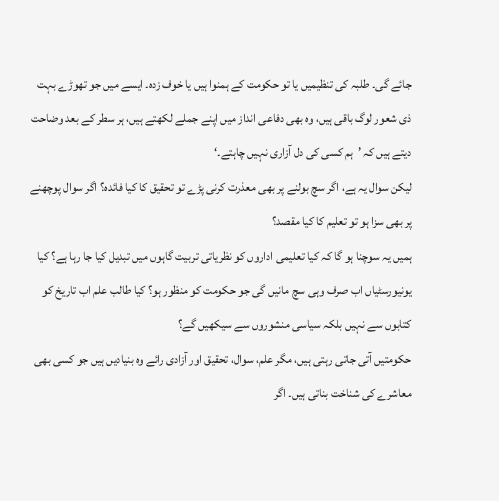جائے گی۔ طلبہ کی تنظیمیں یا تو حکومت کے ہمنوا ہیں یا خوف زدہ۔ ایسے میں جو تھوڑے بہت ذی شعور لوگ باقی ہیں، وہ بھی دفاعی انداز میں اپنے جملے لکھتے ہیں، ہر سطر کے بعد وضاحت دیتے ہیں کہ ’ہم کسی کی دل آزاری نہیں چاہتے۔‘
لیکن سوال یہ ہے، اگر سچ بولنے پر بھی معذرت کرنی پڑے تو تحقیق کا کیا فائدہ؟ اگر سوال پوچھنے پر بھی سزا ہو تو تعلیم کا کیا مقصد؟
ہمیں یہ سوچنا ہو گا کہ کیا تعلیمی اداروں کو نظریاتی تربیت گاہوں میں تبدیل کیا جا رہا ہے؟ کیا یونیورسٹیاں اب صرف وہی سچ مانیں گی جو حکومت کو منظور ہو؟ کیا طالب علم اب تاریخ کو کتابوں سے نہیں بلکہ سیاسی منشوروں سے سیکھیں گے؟
حکومتیں آتی جاتی رہتی ہیں، مگر علم، سوال، تحقیق اور آزادی رائے وہ بنیادیں ہیں جو کسی بھی معاشرے کی شناخت بناتی ہیں۔ اگر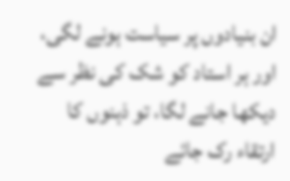ان بنیادوں پر سیاست ہونے لگی، اور ہر استاد کو شک کی نظر سے دیکھا جانے لگا، تو ذہنوں کا ارتقاء رک جائے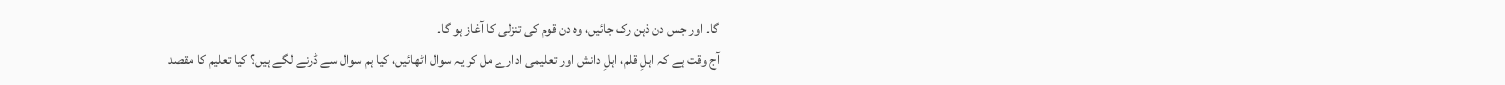گا۔ اور جس دن ذہن رک جائیں، وہ دن قوم کی تنزلی کا آغاز ہو گا۔
آج وقت ہے کہ اہلِ قلم، اہلِ دانش اور تعلیمی ادارے مل کر یہ سوال اٹھائیں، کیا ہم سوال سے ڈرنے لگے ہیں؟ کیا تعلیم کا مقصد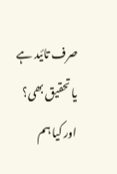صرف تائید ہے یا تحقیق بھی؟ اور کیا ہم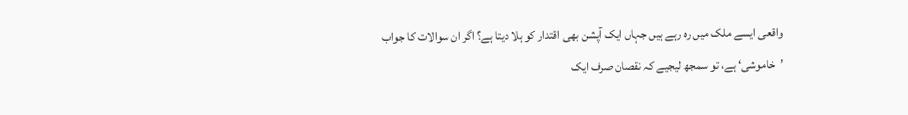واقعی ایسے ملک میں رہ رہے ہیں جہاں ایک آپشن بھی اقتدار کو ہلا دیتا ہے؟ اگر ان سوالات کا جواب ’خاموشی‘ ہے، تو سمجھ لیجیے کہ نقصان صرف ایک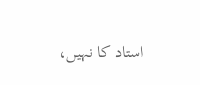استاد کا نہیں،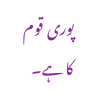پوری قوم کا ہے۔